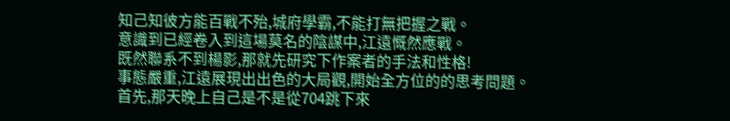知己知彼方能百戰不殆,城府學霸,不能打無把握之戰。
意識到已經卷入到這場莫名的陰謀中,江遠慨然應戰。
既然聯系不到楊影,那就先研究下作案者的手法和性格!
事態嚴重,江遠展現出出色的大局觀,開始全方位的的思考問題。
首先,那天晚上自己是不是從704跳下來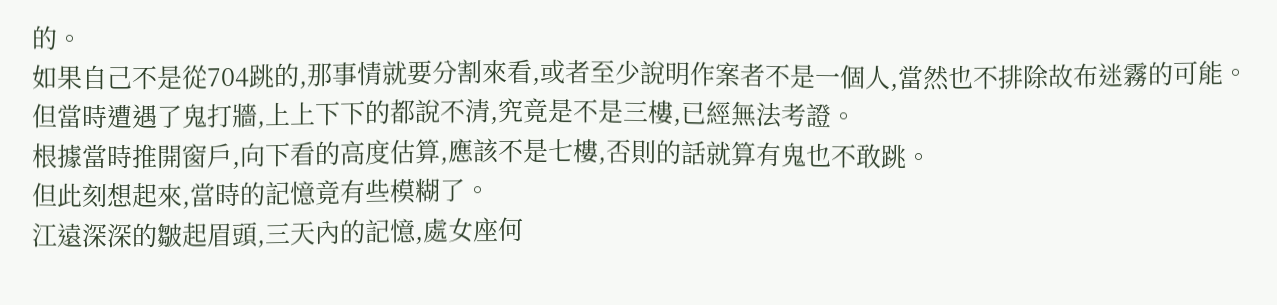的。
如果自己不是從704跳的,那事情就要分割來看,或者至少說明作案者不是一個人,當然也不排除故布迷霧的可能。
但當時遭遇了鬼打牆,上上下下的都說不清,究竟是不是三樓,已經無法考證。
根據當時推開窗戶,向下看的高度估算,應該不是七樓,否則的話就算有鬼也不敢跳。
但此刻想起來,當時的記憶竟有些模糊了。
江遠深深的皺起眉頭,三天內的記憶,處女座何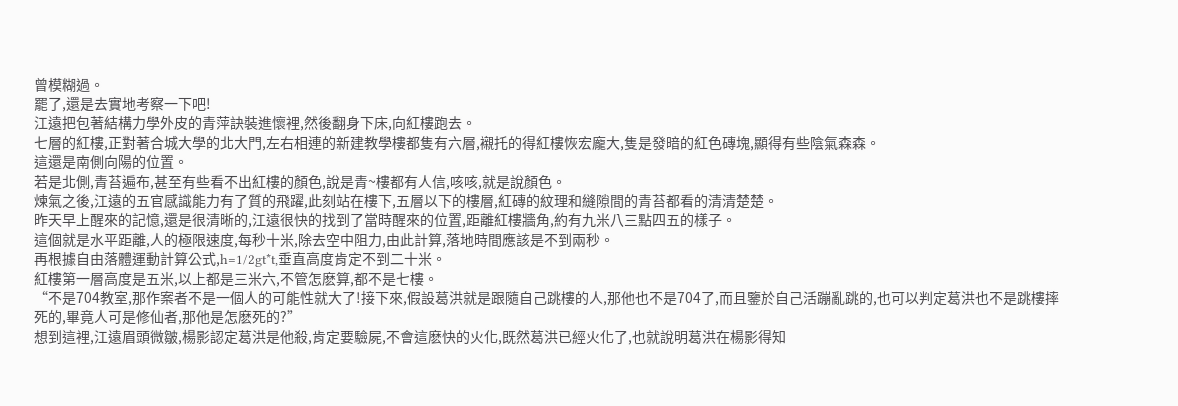曾模糊過。
罷了,還是去實地考察一下吧!
江遠把包著結構力學外皮的青萍訣裝進懷裡,然後翻身下床,向紅樓跑去。
七層的紅樓,正對著合城大學的北大門,左右相連的新建教學樓都隻有六層,襯托的得紅樓恢宏龐大,隻是發暗的紅色磚塊,顯得有些陰氣森森。
這還是南側向陽的位置。
若是北側,青苔遍布,甚至有些看不出紅樓的顏色,說是青~樓都有人信,咳咳,就是說顏色。
煉氣之後,江遠的五官感識能力有了質的飛躍,此刻站在樓下,五層以下的樓層,紅磚的紋理和縫隙間的青苔都看的清清楚楚。
昨天早上醒來的記憶,還是很清晰的,江遠很快的找到了當時醒來的位置,距離紅樓牆角,約有九米八三點四五的樣子。
這個就是水平距離,人的極限速度,每秒十米,除去空中阻力,由此計算,落地時間應該是不到兩秒。
再根據自由落體運動計算公式,h=1/2gt*t,垂直高度肯定不到二十米。
紅樓第一層高度是五米,以上都是三米六,不管怎麽算,都不是七樓。
“不是704教室,那作案者不是一個人的可能性就大了!接下來,假設葛洪就是跟隨自己跳樓的人,那他也不是704了,而且鑒於自己活蹦亂跳的,也可以判定葛洪也不是跳樓摔死的,畢竟人可是修仙者,那他是怎麽死的?”
想到這裡,江遠眉頭微皺,楊影認定葛洪是他殺,肯定要驗屍,不會這麽快的火化,既然葛洪已經火化了,也就說明葛洪在楊影得知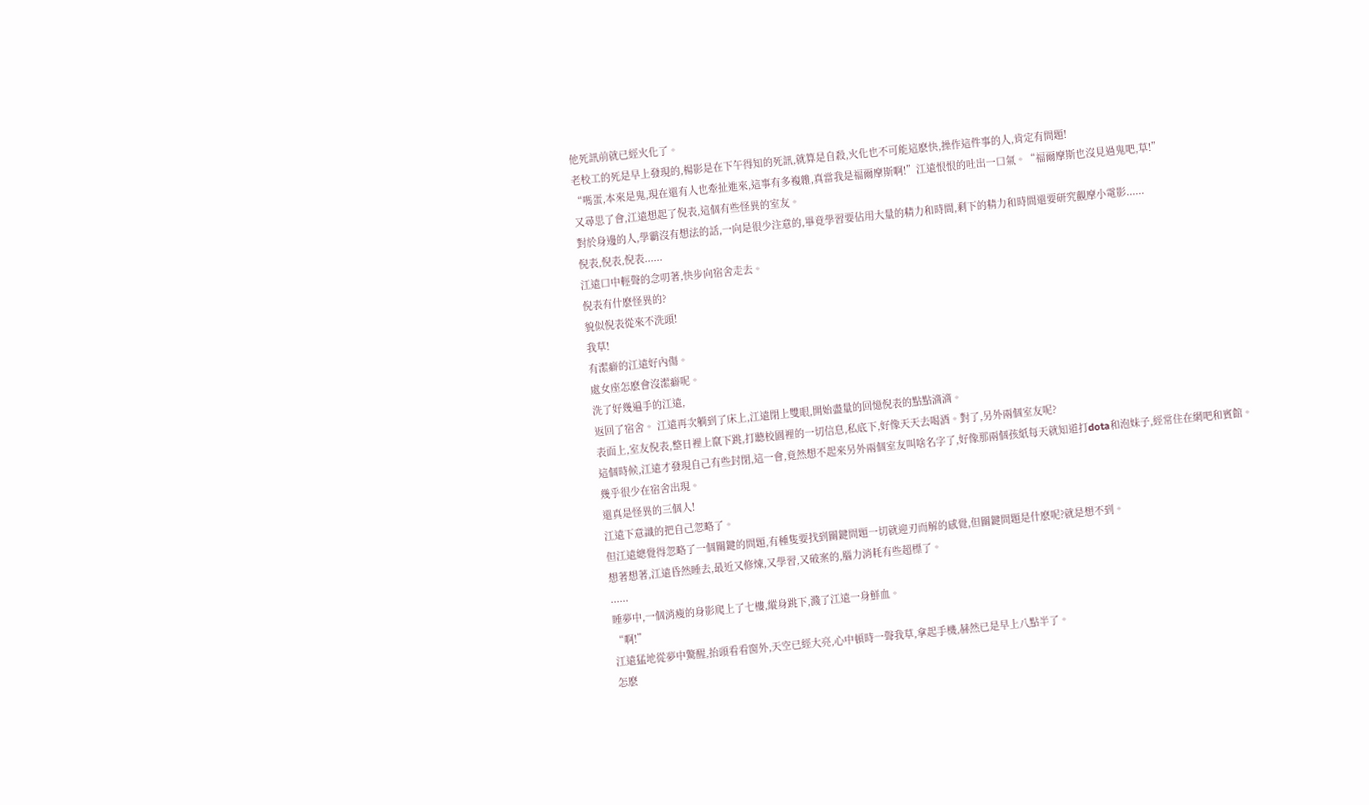他死訊前就已經火化了。
老校工的死是早上發現的,楊影是在下午得知的死訊,就算是自殺,火化也不可能這麽快,操作這件事的人,肯定有問題!
“嗎蛋,本來是鬼,現在還有人也牽扯進來,這事有多複雜,真當我是福爾摩斯啊!”江遠恨恨的吐出一口氣。“福爾摩斯也沒見過鬼吧,草!”
又尋思了會,江遠想起了倪表,這個有些怪異的室友。
對於身邊的人,學霸沒有想法的話,一向是很少注意的,畢竟學習要佔用大量的精力和時間,剩下的精力和時間還要研究觀摩小電影......
倪表,倪表,倪表......
江遠口中輕聲的念叨著,快步向宿舍走去。
倪表有什麽怪異的?
貌似倪表從來不洗頭!
我草!
有潔癖的江遠好內傷。
處女座怎麽會沒潔癖呢。
洗了好幾遍手的江遠,
返回了宿舍。 江遠再次躺到了床上,江遠閉上雙眼,開始盡量的回憶倪表的點點滴滴。
表面上,室友倪表,整日裡上竄下跳,打聽校園裡的一切信息,私底下,好像天天去喝酒。對了,另外兩個室友呢?
這個時候,江遠才發現自己有些封閉,這一會,竟然想不起來另外兩個室友叫啥名字了,好像那兩個孩紙每天就知道打dota和泡妹子,經常住在網吧和賓館。
幾乎很少在宿舍出現。
還真是怪異的三個人!
江遠下意識的把自己忽略了。
但江遠總覺得忽略了一個關鍵的問題,有種隻要找到關鍵問題一切就迎刃而解的感覺,但關鍵問題是什麽呢?就是想不到。
想著想著,江遠昏然睡去,最近又修煉,又學習,又破案的,腦力消耗有些超標了。
......
睡夢中,一個消瘦的身影爬上了七樓,縱身跳下,濺了江遠一身鮮血。
“啊!”
江遠猛地從夢中驚醒,抬頭看看窗外,天空已經大亮,心中頓時一聲我草,拿起手機,赫然已是早上八點半了。
怎麽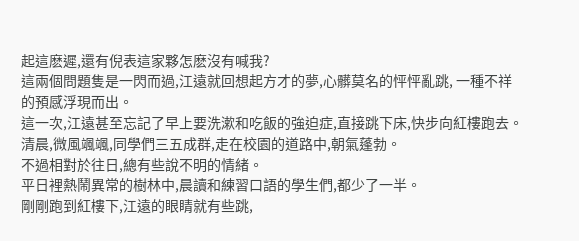起這麽遲,還有倪表這家夥怎麽沒有喊我?
這兩個問題隻是一閃而過,江遠就回想起方才的夢,心髒莫名的怦怦亂跳, 一種不祥的預感浮現而出。
這一次,江遠甚至忘記了早上要洗漱和吃飯的強迫症,直接跳下床,快步向紅樓跑去。
清晨,微風颯颯,同學們三五成群,走在校園的道路中,朝氣蓬勃。
不過相對於往日,總有些說不明的情緒。
平日裡熱鬧異常的樹林中,晨讀和練習口語的學生們,都少了一半。
剛剛跑到紅樓下,江遠的眼睛就有些跳,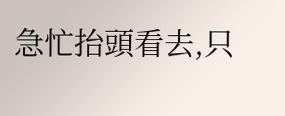急忙抬頭看去,只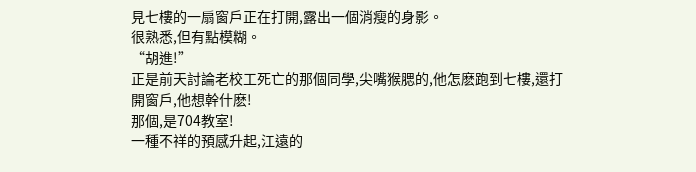見七樓的一扇窗戶正在打開,露出一個消瘦的身影。
很熟悉,但有點模糊。
“胡進!”
正是前天討論老校工死亡的那個同學,尖嘴猴腮的,他怎麽跑到七樓,還打開窗戶,他想幹什麽!
那個,是704教室!
一種不祥的預感升起,江遠的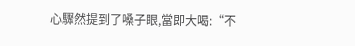心驟然提到了嗓子眼,當即大喝:“不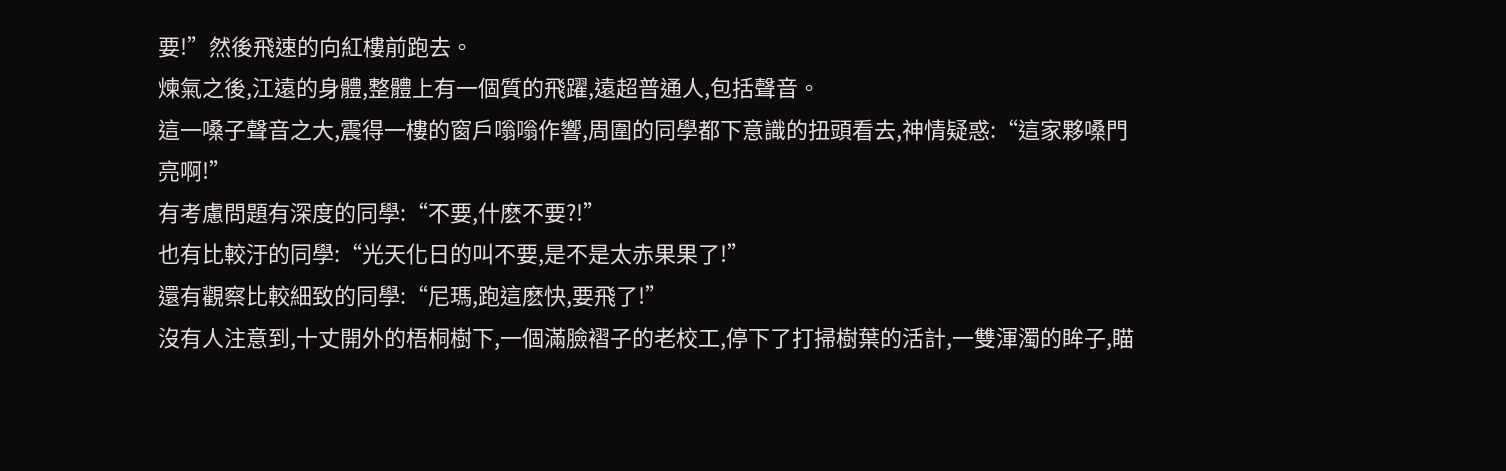要!”然後飛速的向紅樓前跑去。
煉氣之後,江遠的身體,整體上有一個質的飛躍,遠超普通人,包括聲音。
這一嗓子聲音之大,震得一樓的窗戶嗡嗡作響,周圍的同學都下意識的扭頭看去,神情疑惑:“這家夥嗓門亮啊!”
有考慮問題有深度的同學:“不要,什麽不要?!”
也有比較汙的同學:“光天化日的叫不要,是不是太赤果果了!”
還有觀察比較細致的同學:“尼瑪,跑這麽快,要飛了!”
沒有人注意到,十丈開外的梧桐樹下,一個滿臉褶子的老校工,停下了打掃樹葉的活計,一雙渾濁的眸子,瞄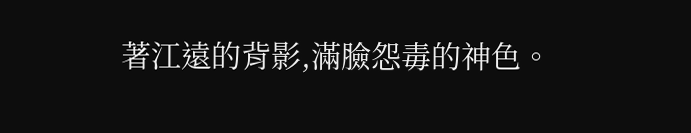著江遠的背影,滿臉怨毒的神色。